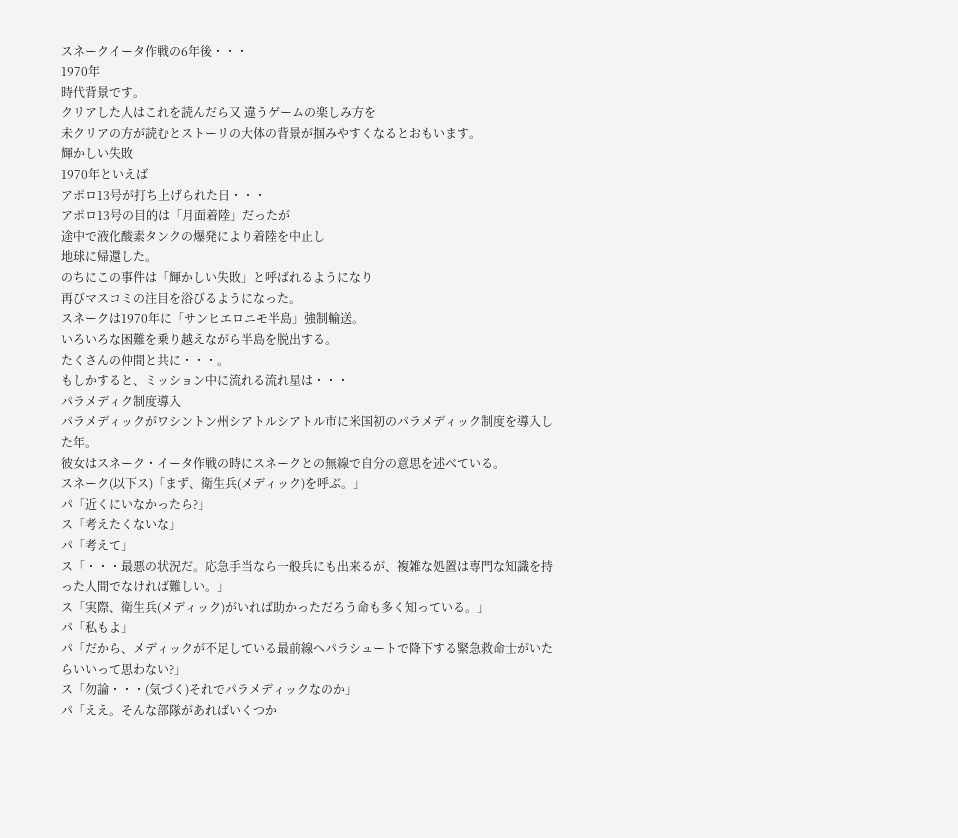スネークイータ作戦の6年後・・・
1970年
時代背景です。
クリアした人はこれを読んだら又 違うゲームの楽しみ方を
未クリアの方が読むとストーリの大体の背景が掴みやすくなるとおもいます。
輝かしい失敗
1970年といえば
アポロ13号が打ち上げられた日・・・
アポロ13号の目的は「月面着陸」だったが
途中で液化酸素タンクの爆発により着陸を中止し
地球に帰還した。
のちにこの事件は「輝かしい失敗」と呼ばれるようになり
再びマスコミの注目を浴びるようになった。
スネークは1970年に「サンヒエロニモ半島」強制輸送。
いろいろな困難を乗り越えながら半島を脱出する。
たくさんの仲間と共に・・・。
もしかすると、ミッション中に流れる流れ星は・・・
パラメディク制度導入
パラメディックがワシントン州シアトルシアトル市に米国初のパラメディック制度を導入した年。
彼女はスネーク・イータ作戦の時にスネークとの無線で自分の意思を述べている。
スネーク(以下ス)「まず、衛生兵(メディック)を呼ぶ。」
パ「近くにいなかったら?」
ス「考えたくないな」
パ「考えて」
ス「・・・最悪の状況だ。応急手当なら一般兵にも出来るが、複雑な処置は専門な知識を持った人間でなければ難しい。」
ス「実際、衛生兵(メディック)がいれば助かっただろう命も多く知っている。」
パ「私もよ」
パ「だから、メディックが不足している最前線へパラシュートで降下する緊急救命士がいたらいいって思わない?」
ス「勿論・・・(気づく)それでパラメディックなのか」
パ「ええ。そんな部隊があればいくつか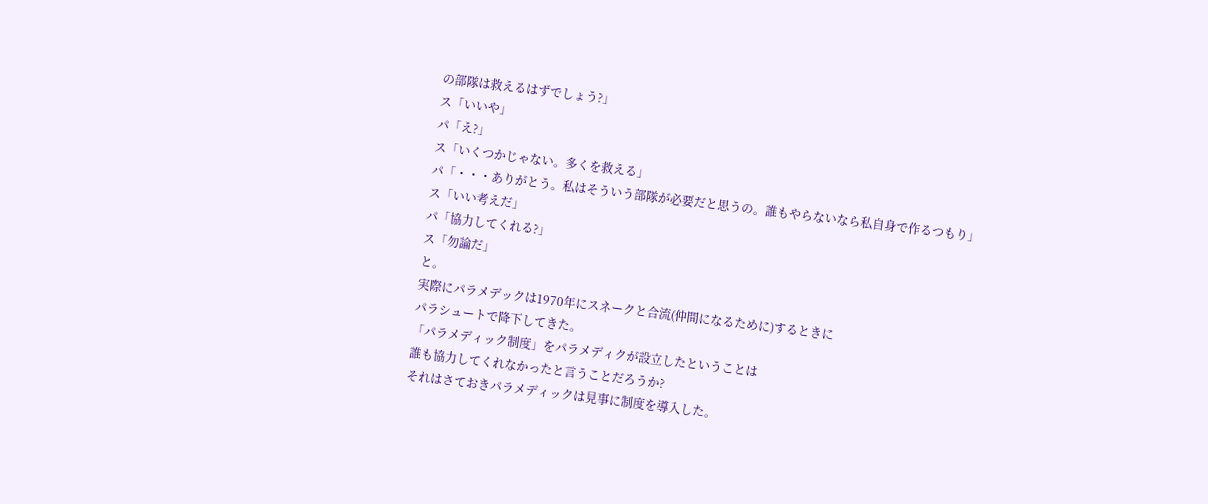の部隊は救えるはずでしょう?」
ス「いいや」
パ「え?」
ス「いくつかじゃない。多くを救える」
パ「・・・ありがとう。私はそういう部隊が必要だと思うの。誰もやらないなら私自身で作るつもり」
ス「いい考えだ」
パ「協力してくれる?」
ス「勿論だ」
と。
実際にパラメデックは1970年にスネークと合流(仲間になるために)するときに
パラシュートで降下してきた。
「パラメディック制度」をパラメディクが設立したということは
誰も協力してくれなかったと言うことだろうか?
それはさておきパラメディックは見事に制度を導入した。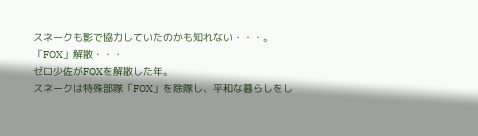スネークも影で協力していたのかも知れない・・・。
「FOX」解散・・・
ゼロ少佐がFOXを解散した年。
スネークは特殊部隊「FOX」を除隊し、平和な暮らしをし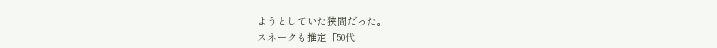ようとしていた狭間だった。
スネークも推定「50代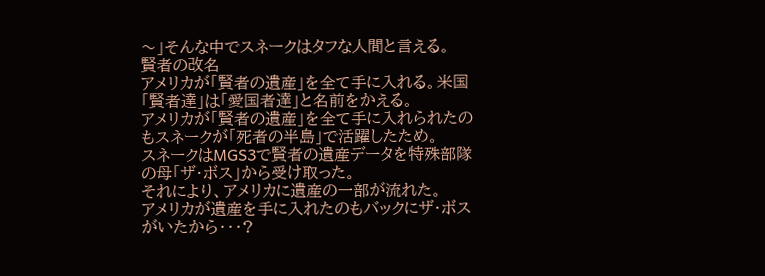〜」そんな中でスネークはタフな人間と言える。
賢者の改名
アメリカが「賢者の遺産」を全て手に入れる。米国「賢者達」は「愛国者達」と名前をかえる。
アメリカが「賢者の遺産」を全て手に入れられたのもスネークが「死者の半島」で活躍したため。
スネークはMGS3で賢者の遺産データを特殊部隊の母「ザ・ボス」から受け取った。
それにより、アメリカに遺産の一部が流れた。
アメリカが遺産を手に入れたのもバックにザ・ボスがいたから・・・?